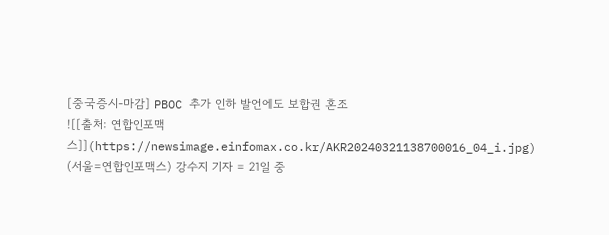[중국증시-마감] PBOC 추가 인하 발언에도 보합권 혼조
![[출처: 연합인포맥스]](https://newsimage.einfomax.co.kr/AKR20240321138700016_04_i.jpg)
(서울=연합인포맥스) 강수지 기자 = 21일 중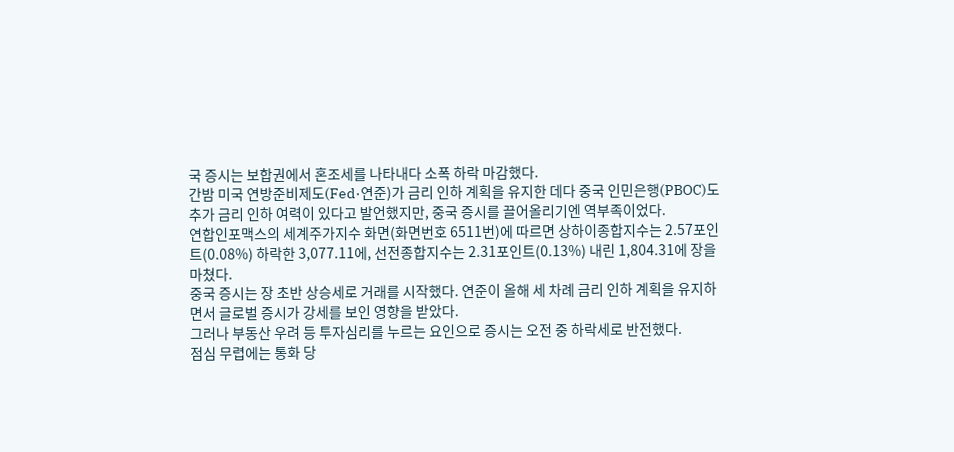국 증시는 보합권에서 혼조세를 나타내다 소폭 하락 마감했다.
간밤 미국 연방준비제도(Fed·연준)가 금리 인하 계획을 유지한 데다 중국 인민은행(PBOC)도 추가 금리 인하 여력이 있다고 발언했지만, 중국 증시를 끌어올리기엔 역부족이었다.
연합인포맥스의 세계주가지수 화면(화면번호 6511번)에 따르면 상하이종합지수는 2.57포인트(0.08%) 하락한 3,077.11에, 선전종합지수는 2.31포인트(0.13%) 내린 1,804.31에 장을 마쳤다.
중국 증시는 장 초반 상승세로 거래를 시작했다. 연준이 올해 세 차례 금리 인하 계획을 유지하면서 글로벌 증시가 강세를 보인 영향을 받았다.
그러나 부동산 우려 등 투자심리를 누르는 요인으로 증시는 오전 중 하락세로 반전했다.
점심 무렵에는 통화 당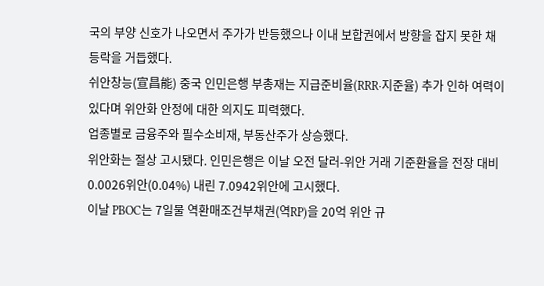국의 부양 신호가 나오면서 주가가 반등했으나 이내 보합권에서 방향을 잡지 못한 채 등락을 거듭했다.
쉬안창능(宣昌能) 중국 인민은행 부총재는 지급준비율(RRR·지준율) 추가 인하 여력이 있다며 위안화 안정에 대한 의지도 피력했다.
업종별로 금융주와 필수소비재, 부동산주가 상승했다.
위안화는 절상 고시됐다. 인민은행은 이날 오전 달러-위안 거래 기준환율을 전장 대비 0.0026위안(0.04%) 내린 7.0942위안에 고시했다.
이날 PBOC는 7일물 역환매조건부채권(역RP)을 20억 위안 규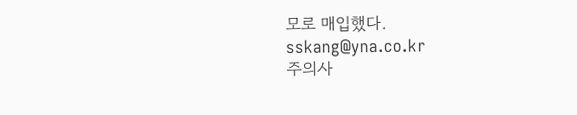모로 매입했다.
sskang@yna.co.kr
주의사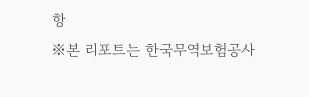항
※본 리포트는 한국무역보험공사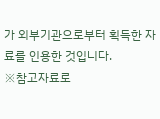가 외부기관으로부터 획득한 자료를 인용한 것입니다.
※참고자료로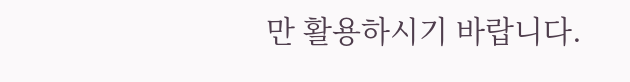만 활용하시기 바랍니다.